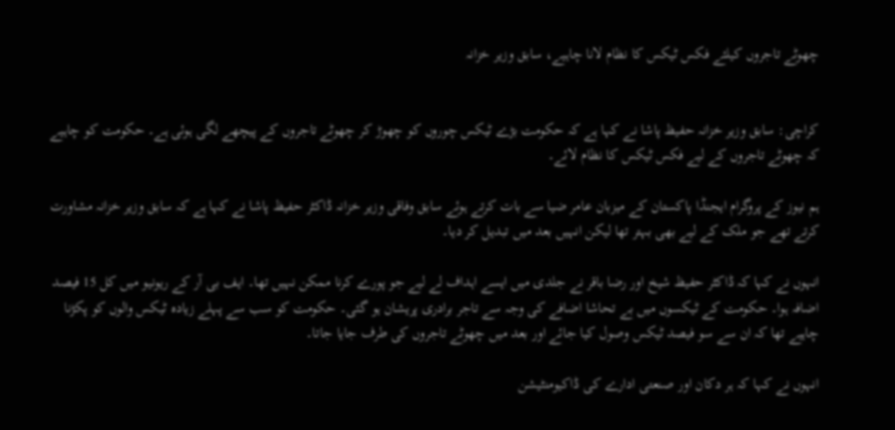چھوٹے تاجروں کیلئے فکس ٹیکس کا نظام لانا چاہیے، سابق وزیر خزانہ


کراچی: سابق وزیر خزانہ حفیظ پاشا نے کہا ہے کہ حکومت بڑے ٹیکس چوروں کو چھوڑ کر چھوٹے تاجروں کے پیچھے لگی ہوئی ہے۔ حکومت کو چاہیے کہ چھوٹے تاجروں کے لیے فکس ٹیکس کا نظام لائے۔

ہم نیوز کے پروگرام ایجنڈا پاکستان کے میزبان عامر ضیا سے بات کرتے ہوئے سابق وفاقی وزیر خزانہ ڈاکٹر حفیظ پاشا نے کہا ہے کہ سابق وزیر خزانہ مشاورت کرتے تھے جو ملک کے لیے بھی بہتر تھا لیکن انہیں بعد میں تبدیل کر دیا۔

انہوں نے کہا کہ ڈاکٹر حفیظ شیخ اور رضا باقر نے جلدی میں ایسے اہداف لے لیے جو پورے کرنا ممکن نہیں تھا۔ ایف بی آر کے ریونیو میں کل 15 فیصد اضافہ ہوا۔ حکومت کے ٹیکسوں میں بے تحاشا اضافے کی وجہ سے تاجر برادری پریشان ہو گئی۔ حکومت کو سب سے پہلے زیادہ ٹیکس والوں کو پکڑنا چاہیے تھا کہ ان سے سو فیصد ٹیکس وصول کیا جائے اور بعد میں چھوٹے تاجروں کی طرف جایا جاتا۔

انہوں نے کہا کہ ہر دکان اور صنعتی ادارے کی ڈاکیومنٹیشن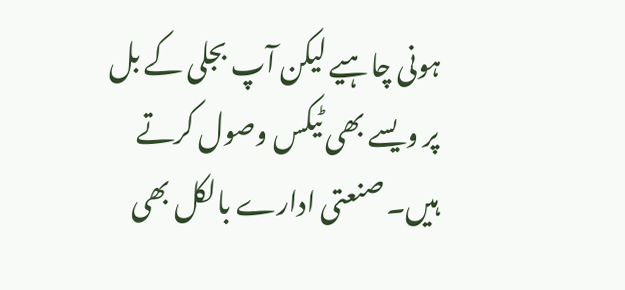ہونی چاہیے لیکن آپ بجلی کے بل پر ویسے بھی ٹیکس وصول کرتے ہیں۔ صنعتی ادارے بالکل بھی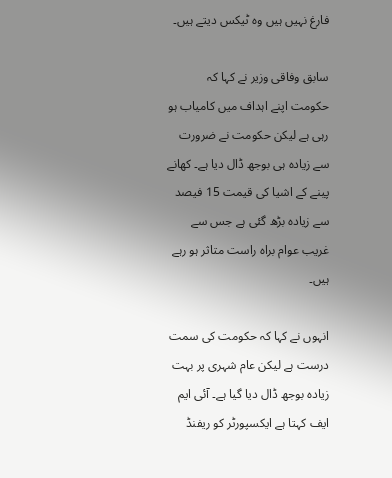فارغ نہیں ہیں وہ ٹیکس دیتے ہیں۔

سابق وفاقی وزیر نے کہا کہ حکومت اپنے اہداف میں کامیاب ہو رہی ہے لیکن حکومت نے ضرورت سے زیادہ ہی بوجھ ڈال دیا ہے۔ کھانے پینے کے اشیا کی قیمت 15 فیصد سے زیادہ بڑھ گئی ہے جس سے غریب عوام براہ راست متاثر ہو رہے ہیں۔

انہوں نے کہا کہ حکومت کی سمت درست ہے لیکن عام شہری پر بہت زیادہ بوجھ ڈال دیا گیا ہے۔ آئی ایم ایف کہتا ہے ایکسپورٹر کو ریفنڈ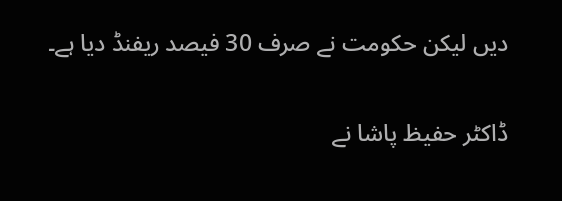دیں لیکن حکومت نے صرف 30 فیصد ریفنڈ دیا ہے۔

ڈاکٹر حفیظ پاشا نے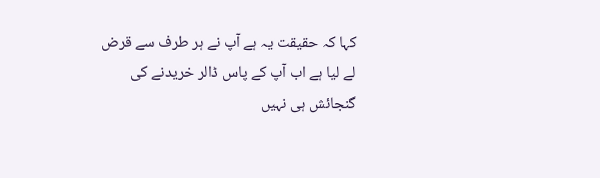کہا کہ حقیقت یہ ہے آپ نے ہر طرف سے قرض لے لیا ہے اب آپ کے پاس ڈالر خریدنے کی گنجائش ہی نہیں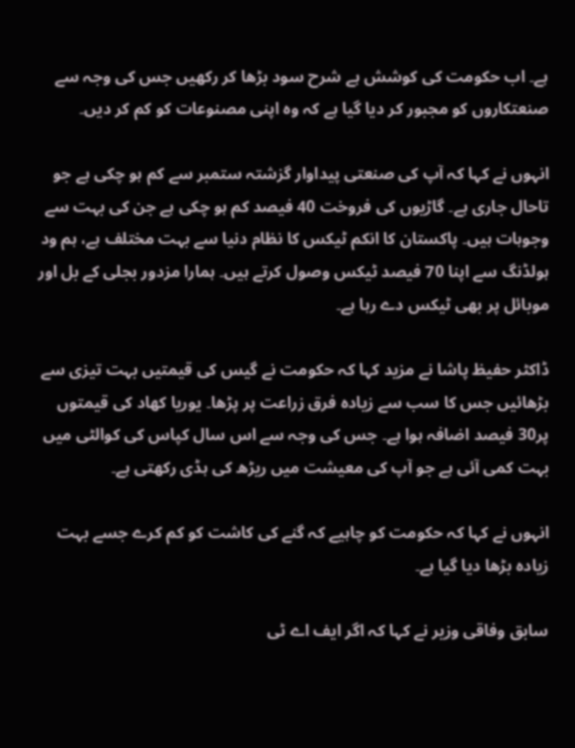ہے۔ اب حکومت کی کوشش ہے شرح سود بڑھا کر رکھیں جس کی وجہ سے صنعتکاروں کو مجبور کر دیا گیا ہے کہ وہ اپنی مصنوعات کو کم کر دیں۔

انہوں نے کہا کہ آپ کی صنعتی پیداوار گزشتہ ستمبر سے کم ہو چکی ہے جو تاحال جاری ہے۔ گاڑیوں کی فروخت 40 فیصد کم ہو چکی ہے جن کی بہت سے وجوہات ہیں۔ پاکستان کا انکم ٹیکس کا نظام دنیا سے بہت مختلف ہے، ہم ود ہولڈنگ سے اپنا 70 فیصد ٹیکس وصول کرتے ہیں۔ ہمارا مزدور بجلی کے بل اور موبائل پر بھی ٹیکس دے رہا ہے۔

ڈاکٹر حفیظ پاشا نے مزید کہا کہ حکومت نے گیس کی قیمتیں بہت تیزی سے بڑھائیں جس کا سب سے زیادہ فرق زراعت پر پڑھا۔ یوریا کھاد کی قیمتوں پر30 فیصد اضافہ ہوا ہے۔ جس کی وجہ سے اس سال کپاس کی کوالٹی میں بہت کمی آئی ہے جو آپ کی معیشت میں ریڑھ کی ہڈی رکھتی ہے۔

انہوں نے کہا کہ حکومت کو چاہیے کہ گنے کی کاشت کو کم کرے جسے بہت زیادہ بڑھا دیا گیا ہے۔

سابق وفاقی وزیر نے کہا کہ اگر ایف اے ٹی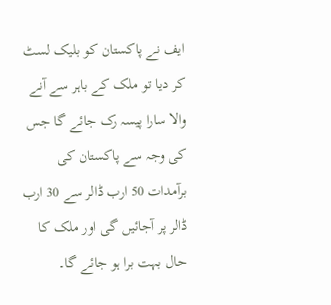ایف نے پاکستان کو بلیک لسٹ کر دیا تو ملک کے باہر سے آنے والا سارا پیسہ رک جائے گا جس کی وجہ سے پاکستان کی برآمدات 50 ارب ڈالر سے 30 ارب ڈالر پر آجائیں گی اور ملک کا حال بہت برا ہو جائے گا۔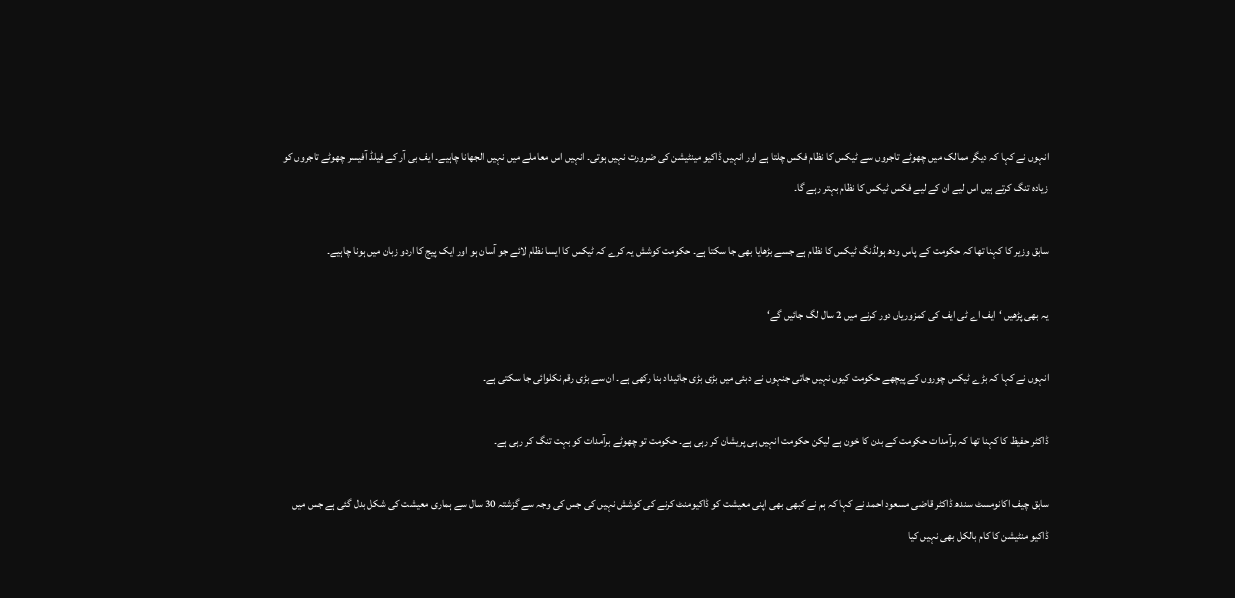انہوں نے کہا کہ دیگر ممالک میں چھوٹے تاجروں سے ٹیکس کا نظام فکس چلتا ہے اور انہیں ڈاکیو مینٹیشن کی ضرورت نہیں ہوتی۔ انہیں اس معاملے میں نہیں الجھانا چاہیے۔ ایف بی آر کے فیلڈ آفیسر چھوٹے تاجروں کو زیادہ تنگ کرتے ہیں اس لیے ان کے لیے فکس ٹیکس کا نظام بہتر رہے گا۔

سابق وزیر کا کہنا تھا کہ حکومت کے پاس ودھ ہولڈنگ ٹیکس کا نظام ہے جسے بڑھایا بھی جا سکتا ہے۔ حکومت کوشش یہ کرے کہ ٹیکس کا ایسا نظام لائے جو آسان ہو اور ایک پیج کا اردو زبان میں ہونا چاہیے۔

یہ بھی پڑھیں ‘ایف اے ٹی ایف کی کمزوریاں دور کرنے میں 2 سال لگ جائیں گے‘

انہوں نے کہا کہ بڑے ٹیکس چوروں کے پیچھے حکومت کیوں نہیں جاتی جنہوں نے دبئی میں بڑی بڑی جائیداد بنا رکھی ہے۔ ان سے بڑی رقم نکلوائی جا سکتی ہے۔

ڈاکٹر حفیظ کا کہنا تھا کہ برآمدات حکومت کے بدن کا خون ہے لیکن حکومت انہیں ہی پریشان کر رہی ہے۔ حکومت تو چھوٹے برآمدات کو بہت تنگ کر رہی ہے۔

سابق چیف اکانومسٹ سندھ ڈاکٹر قاضی مسعود احمد نے کہا کہ ہم نے کبھی بھی اپنی معیشت کو ڈاکیومنٹ کرنے کی کوشش نہیں کی جس کی وجہ سے گزشتہ 30 سال سے ہماری معیشت کی شکل بدل گئی ہے جس میں ڈاکیو منٹیشن کا کام بالکل بھی نہیں کیا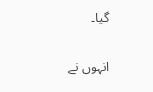گیا۔

انہوں نے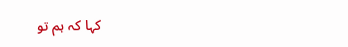کہا کہ ہم تو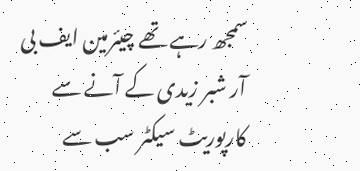سمجھ رہے تھے چیئرمین ایف بی آر شبر زیدی کے آنے سے کارپوریٹ سیکٹر سب سے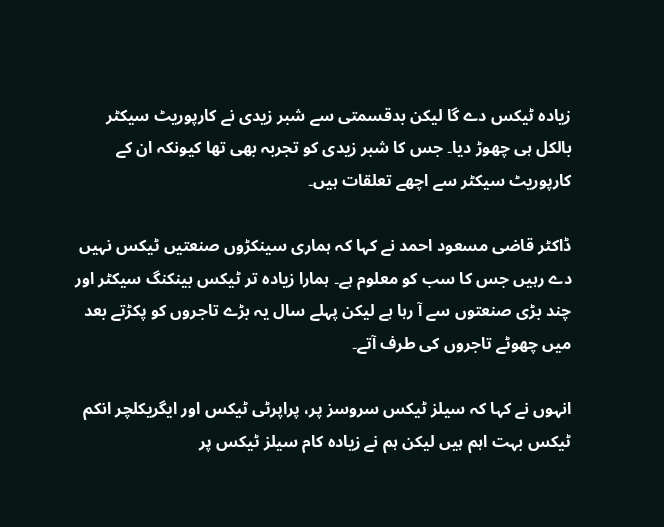زیادہ ٹیکس دے گا لیکن بدقسمتی سے شبر زیدی نے کارپوریٹ سیکٹر بالکل ہی چھوڑ دیا۔ جس کا شبر زیدی کو تجربہ بھی تھا کیونکہ ان کے کارپوریٹ سیکٹر سے اچھے تعلقات ہیں۔

ڈاکٹر قاضی مسعود احمد نے کہا کہ ہماری سینکڑوں صنعتیں ٹیکس نہیں دے رہیں جس کا سب کو معلوم ہے۔ ہمارا زیادہ تر ٹیکس بینکنگ سیکٹر اور چند بڑی صنعتوں سے آ رہا ہے لیکن پہلے سال یہ بڑے تاجروں کو پکڑتے بعد میں چھوٹے تاجروں کی طرف آتے۔

انہوں نے کہا کہ سیلز ٹیکس سروسز پر، پراپرٹی ٹیکس اور ایگریکلچر انکم ٹیکس بہت اہم ہیں لیکن ہم نے زیادہ کام سیلز ٹیکس پر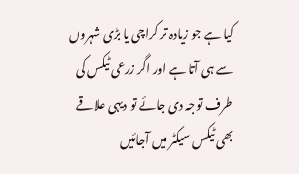کیا ہے جو زیادہ تر کراچی یا بڑی شہروں سے ہی آتا ہے اور اگر زرعی ٹیکس کی طرف توجہ دی جائے تو دیہی علاقے بھی ٹیکس سیکٹر میں آجائیں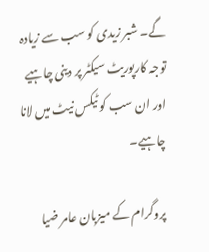گے۔ شبر زیدی کو سب سے زیادہ توجہ کارپوریٹ سیکٹر پر دینی چاہیے اور ان سب کو ٹیکس نیٹ میں لانا چاہیے۔

پروگرام کے میزبان عامر ضیا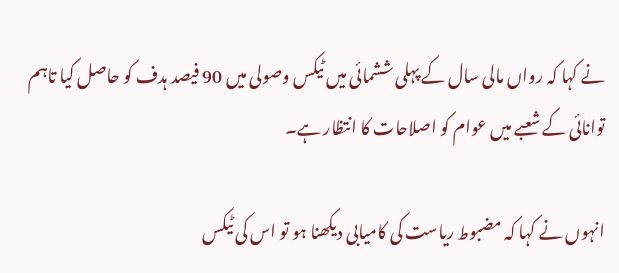نے کہا کہ رواں مالی سال کے پہلی ششمائی میں ٹیکس وصولی میں 90 فیصد ہدف کو حاصل کیا تاہم توانائی کے شعبے میں عوام کو اصلاحات کا انتظار ہے۔

انہوں نے کہا کہ مضبوط ریاست کی کامیابی دیکھنا ہو تو اس کی ٹیکس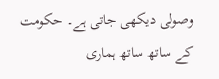وصولی دیکھی جاتی ہے۔ حکومت کے ساتھ ساتھ ہماری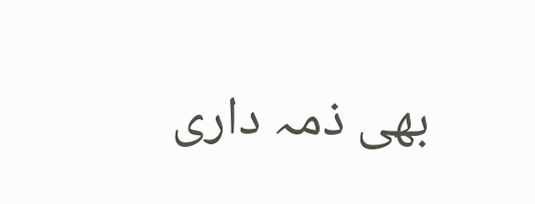بھی ذمہ داری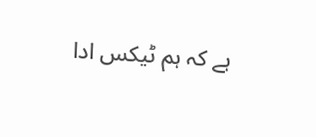ہے کہ ہم ٹیکس ادا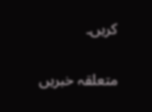کریں۔


متعلقہ خبریں